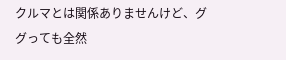クルマとは関係ありませんけど、ググっても全然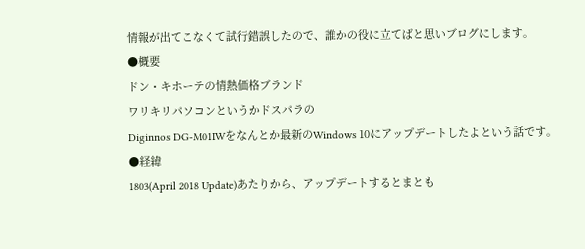情報が出てこなくて試行錯誤したので、誰かの役に立てばと思いブログにします。
●概要
ドン・キホーテの情熱価格ブランド
ワリキリパソコンというかドスパラの
Diginnos DG-M01IWをなんとか最新のWindows 10にアップデートしたよという話です。
●経緯
1803(April 2018 Update)あたりから、アップデートするとまとも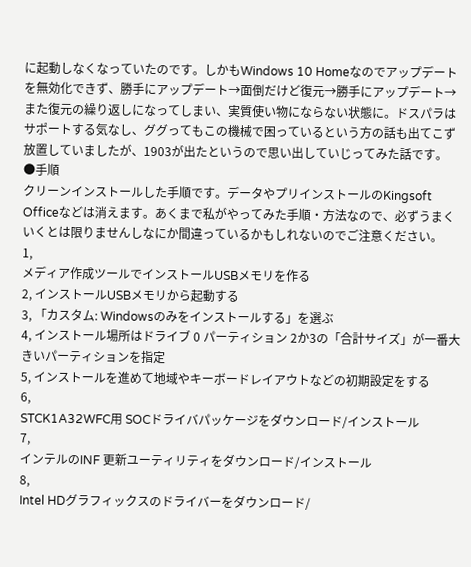に起動しなくなっていたのです。しかもWindows 10 Homeなのでアップデートを無効化できず、勝手にアップデート→面倒だけど復元→勝手にアップデート→また復元の繰り返しになってしまい、実質使い物にならない状態に。ドスパラはサポートする気なし、ググってもこの機械で困っているという方の話も出てこず放置していましたが、1903が出たというので思い出していじってみた話です。
●手順
クリーンインストールした手順です。データやプリインストールのKingsoft Officeなどは消えます。あくまで私がやってみた手順・方法なので、必ずうまくいくとは限りませんしなにか間違っているかもしれないのでご注意ください。
1,
メディア作成ツールでインストールUSBメモリを作る
2, インストールUSBメモリから起動する
3, 「カスタム: Windowsのみをインストールする」を選ぶ
4, インストール場所はドライブ 0 パーティション 2か3の「合計サイズ」が一番大きいパーティションを指定
5, インストールを進めて地域やキーボードレイアウトなどの初期設定をする
6,
STCK1A32WFC用 SOCドライバパッケージをダウンロード/インストール
7,
インテルのINF 更新ユーティリティをダウンロード/インストール
8,
Intel HDグラフィックスのドライバーをダウンロード/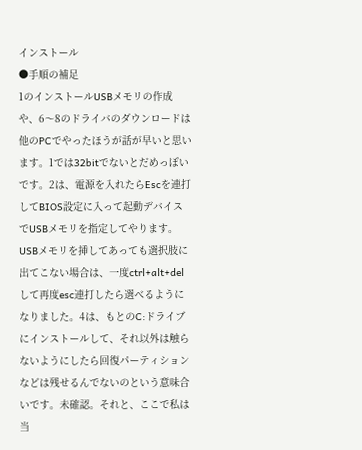インストール
●手順の補足
1のインストールUSBメモリの作成や、6〜8のドライバのダウンロードは他のPCでやったほうが話が早いと思います。1では32bitでないとだめっぽいです。2は、電源を入れたらEscを連打してBIOS設定に入って起動デバイスでUSBメモリを指定してやります。USBメモリを挿してあっても選択肢に出てこない場合は、一度ctrl+alt+delして再度esc連打したら選べるようになりました。4は、もとのC:ドライブにインストールして、それ以外は触らないようにしたら回復パーティションなどは残せるんでないのという意味合いです。未確認。それと、ここで私は当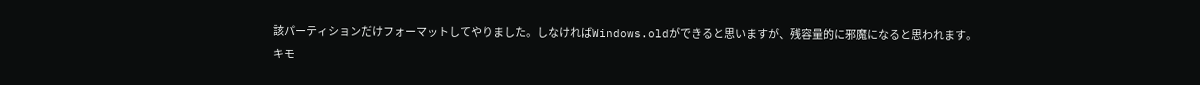該パーティションだけフォーマットしてやりました。しなければWindows.oldができると思いますが、残容量的に邪魔になると思われます。
キモ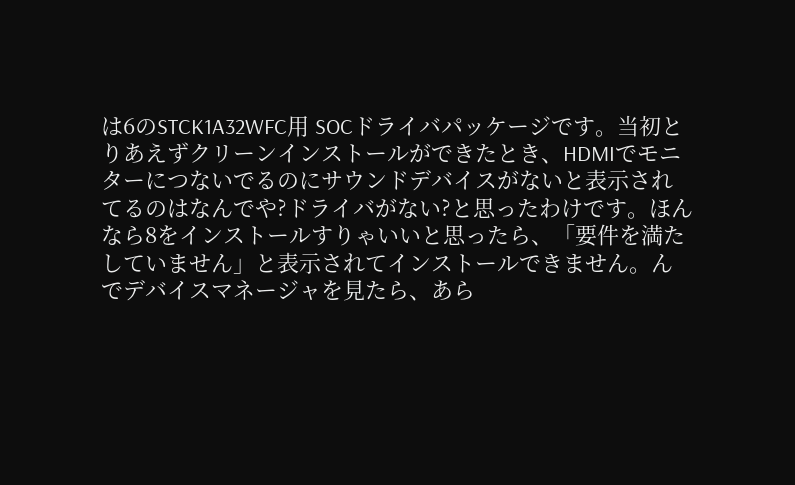は6のSTCK1A32WFC用 SOCドライバパッケージです。当初とりあえずクリーンインストールができたとき、HDMIでモニターにつないでるのにサウンドデバイスがないと表示されてるのはなんでや?ドライバがない?と思ったわけです。ほんなら8をインストールすりゃいいと思ったら、「要件を満たしていません」と表示されてインストールできません。んでデバイスマネージャを見たら、あら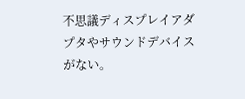不思議ディスプレイアダプタやサウンドデバイスがない。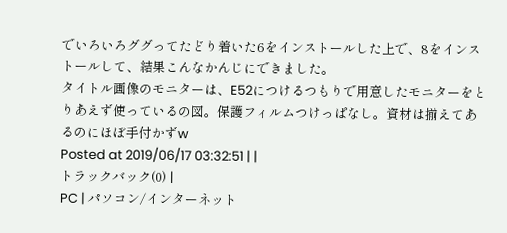でいろいろググってたどり着いた6をインストールした上で、8をインストールして、結果こんなかんじにできました。
タイトル画像のモニターは、E52につけるつもりで用意したモニターをとりあえず使っているの図。保護フィルムつけっぱなし。資材は揃えてあるのにほぼ手付かずw
Posted at 2019/06/17 03:32:51 | |
トラックバック(0) |
PC | パソコン/インターネット